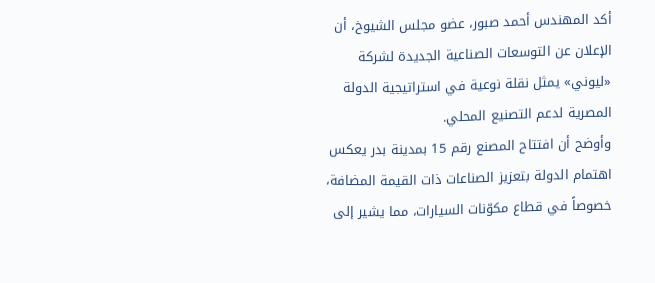أكد المهندس أحمد صبور، عضو مجلس الشيوخ، أن الإعلان عن التوسعات الصناعية الجديدة لشركة «ليوني» يمثل نقلة نوعية في استراتيجية الدولة المصرية لدعم التصنيع المحلي.
وأوضح أن افتتاح المصنع رقم 15 بمدينة بدر يعكس اهتمام الدولة بتعزيز الصناعات ذات القيمة المضافة، خصوصاً في قطاع مكوّنات السيارات، مما يشير إلى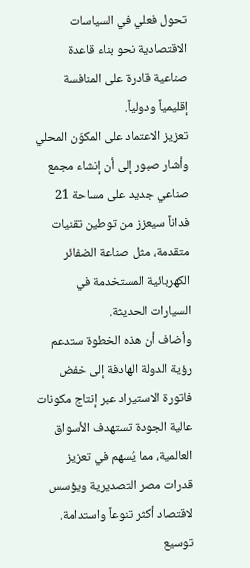تحول فعلي في السياسات الاقتصادية نحو بناء قاعدة صناعية قادرة على المنافسة إقليمياً ودولياً.
تعزيز الاعتماد على المكوّن المحلي
وأشار صبور إلى أن إنشاء مجمع صناعي جديد على مساحة 21 فداناً سيعزز من توطين تقنيات متقدمة، مثل صناعة الضفائر الكهربائية المستخدمة في السيارات الحديثة.
وأضاف أن هذه الخطوة ستدعم رؤية الدولة الهادفة إلى خفض فاتورة الاستيراد عبر إنتاج مكونات عالية الجودة تستهدف الأسواق العالمية، مما يُسهم في تعزيز قدرات مصر التصديرية ويؤسس لاقتصاد أكثر تنوعاً واستدامة.
توسيع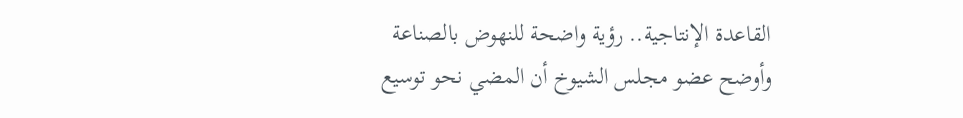القاعدة الإنتاجية.. رؤية واضحة للنهوض بالصناعة
وأوضح عضو مجلس الشيوخ أن المضي نحو توسيع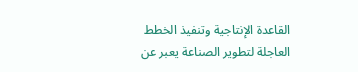القاعدة الإنتاجية وتنفيذ الخطط العاجلة لتطوير الصناعة يعبر عن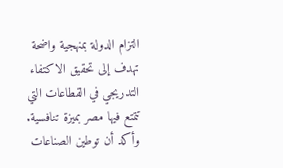التزام الدولة بمنهجية واضحة تهدف إلى تحقيق الاكتفاء التدريجي في القطاعات التي تتمتع فيها مصر بميزة تنافسية.
وأكد أن توطين الصناعات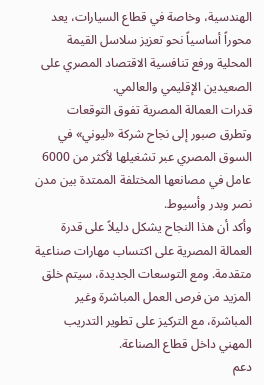الهندسية، وخاصة في قطاع السيارات، يعد محوراً أساسياً نحو تعزيز سلاسل القيمة المحلية ورفع تنافسية الاقتصاد المصري على الصعيدين الإقليمي والعالمي.
قدرات العمالة المصرية تفوق التوقعات
وتطرق صبور إلى نجاح شركة «ليوني» في السوق المصري عبر تشغيلها لأكثر من 6000 عامل في مصانعها المختلفة الممتدة بين مدن نصر وبدر وأسيوط.
وأكد أن هذا النجاح يشكل دليلاً على قدرة العمالة المصرية على اكتساب مهارات صناعية متقدمة. ومع التوسعات الجديدة، سيتم خلق المزيد من فرص العمل المباشرة وغير المباشرة، مع التركيز على تطوير التدريب المهني داخل قطاع الصناعة.
دعم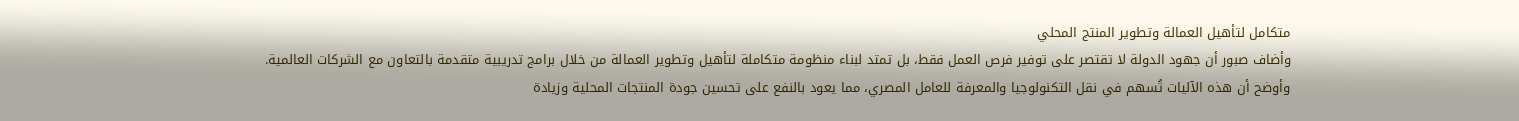متكامل لتأهيل العمالة وتطوير المنتج المحلي
وأضاف صبور أن جهود الدولة لا تقتصر على توفير فرص العمل فقط، بل تمتد لبناء منظومة متكاملة لتأهيل وتطوير العمالة من خلال برامج تدريبية متقدمة بالتعاون مع الشركات العالمية.
وأوضح أن هذه الآليات تُسهم في نقل التكنولوجيا والمعرفة للعامل المصري، مما يعود بالنفع على تحسين جودة المنتجات المحلية وزيادة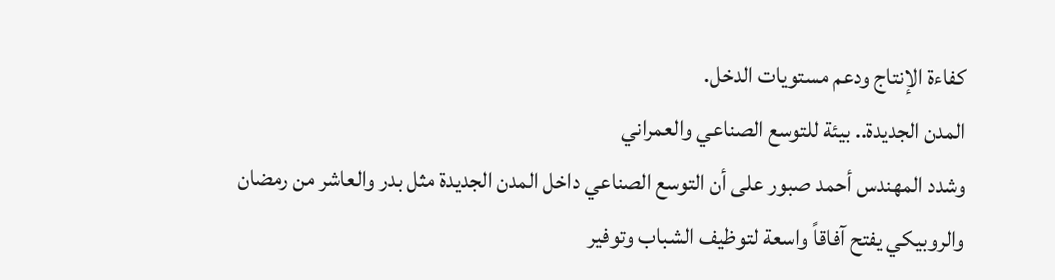كفاءة الإنتاج ودعم مستويات الدخل.
المدن الجديدة.. بيئة للتوسع الصناعي والعمراني
وشدد المهندس أحمد صبور على أن التوسع الصناعي داخل المدن الجديدة مثل بدر والعاشر من رمضان والروبيكي يفتح آفاقاً واسعة لتوظيف الشباب وتوفير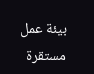بيئة عمل مستقرة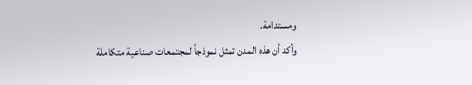ومستدامة.
وأكد أن هذه المدن تمثل نموذجاً لمجتمعات صناعية متكاملة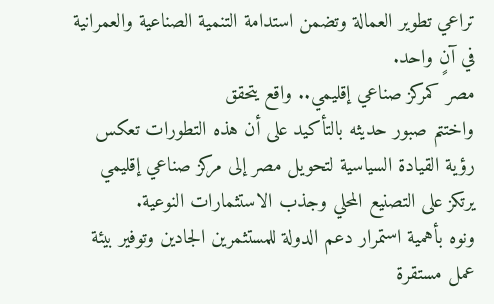تراعي تطوير العمالة وتضمن استدامة التنمية الصناعية والعمرانية في آنٍ واحد.
مصر كمركز صناعي إقليمي.. واقع يتحقق
واختتم صبور حديثه بالتأكيد على أن هذه التطورات تعكس رؤية القيادة السياسية لتحويل مصر إلى مركز صناعي إقليمي يرتكز على التصنيع المحلي وجذب الاستثمارات النوعية.
ونوه بأهمية استمرار دعم الدولة للمستثمرين الجادين وتوفير بيئة عمل مستقرة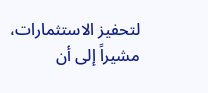لتحفيز الاستثمارات، مشيراً إلى أن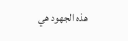هذه الجهود هي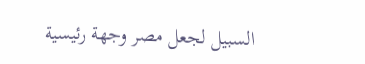السبيل لجعل مصر وجهة رئيسية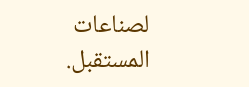لصناعات المستقبل.